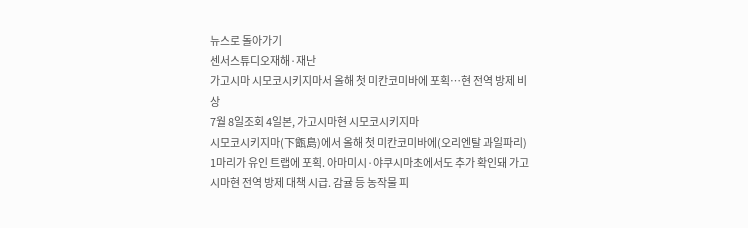뉴스로 돌아가기
센서스튜디오재해·재난
가고시마 시모코시키지마서 올해 첫 미칸코미바에 포획…현 전역 방제 비상
7월 8일조회 4일본, 가고시마현 시모코시키지마
시모코시키지마(下甑島)에서 올해 첫 미칸코미바에(오리엔탈 과일파리) 1마리가 유인 트랩에 포획. 아마미시·야쿠시마초에서도 추가 확인돼 가고시마현 전역 방제 대책 시급. 감귤 등 농작물 피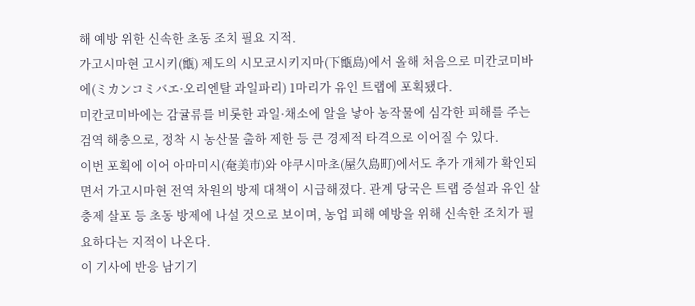해 예방 위한 신속한 초동 조치 필요 지적.
가고시마현 고시키(甑) 제도의 시모코시키지마(下甑島)에서 올해 처음으로 미칸코미바에(ミカンコミバエ·오리엔탈 과일파리) 1마리가 유인 트랩에 포획됐다.
미칸코미바에는 감귤류를 비롯한 과일·채소에 알을 낳아 농작물에 심각한 피해를 주는 검역 해충으로, 정착 시 농산물 출하 제한 등 큰 경제적 타격으로 이어질 수 있다.
이번 포획에 이어 아마미시(奄美市)와 야쿠시마초(屋久島町)에서도 추가 개체가 확인되면서 가고시마현 전역 차원의 방제 대책이 시급해졌다. 관계 당국은 트랩 증설과 유인 살충제 살포 등 초동 방제에 나설 것으로 보이며, 농업 피해 예방을 위해 신속한 조치가 필요하다는 지적이 나온다.
이 기사에 반응 남기기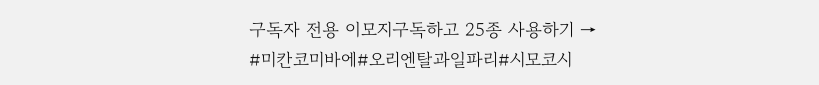구독자 전용 이모지구독하고 25종 사용하기 →
#미칸코미바에#오리엔탈과일파리#시모코시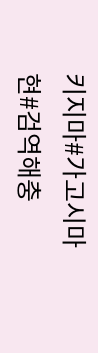키지마#가고시마현#검역해충